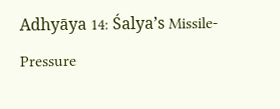Adhyāya 14: Śalya’s Missile-Pressure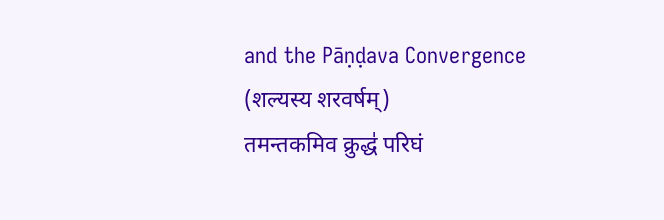and the Pāṇḍava Convergence (शल्यस्य शरवर्षम्)
तमन्तकमिव क्रुद्ध॑ परिघं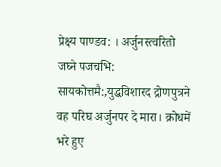प्रेक्ष्य पाण्डव: । अर्जुनस्त्वरितो जघ्ने पजचभि: सायकोत्तमै:,युद्धविशारद द्रोणपुत्रने वह परिघ अर्जुनपर दे मारा। क्रोधमें भरे हुए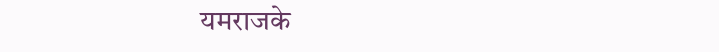यमराजके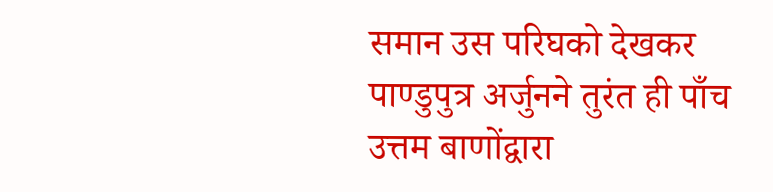समान उस परिघको देखकर पाण्डुपुत्र अर्जुनने तुरंत ही पाँच उत्तम बाणोंद्वारा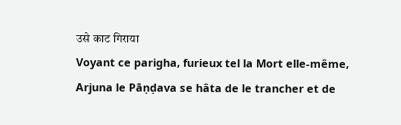उसे काट गिराया
Voyant ce parigha, furieux tel la Mort elle-même, Arjuna le Pāṇḍava se hâta de le trancher et de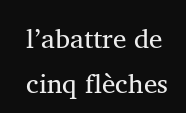l’abattre de cinq flèches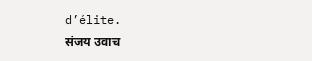d’élite.
संजय उवाच